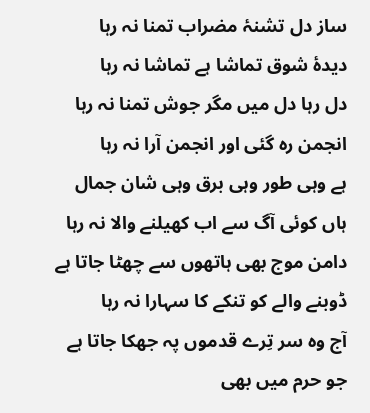ساز دل تشنۂ مضراب تمنا نہ رہا
دیدۂ شوق تماشا ہے تماشا نہ رہا
دل رہا دل میں مگر جوش تمنا نہ رہا
انجمن رہ گئی اور انجمن آرا نہ رہا
ہے وہی طور وہی برق وہی شان جمال
ہاں کوئی آگ سے اب کھیلنے والا نہ رہا
دامن موج بھی ہاتھوں سے چھٹا جاتا ہے
ڈوبنے والے کو تنکے کا سہارا نہ رہا
آج وہ سر تِرے قدموں پہ جھکا جاتا ہے
جو حرم میں بھی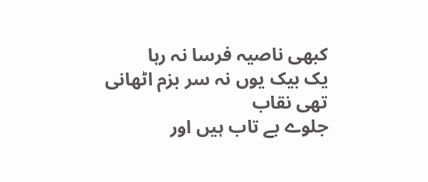کبھی ناصیہ فرسا نہ رہا
یک بیک یوں نہ سر بزم اٹھانی تھی نقاب
جلوے بے تاب ہیں اور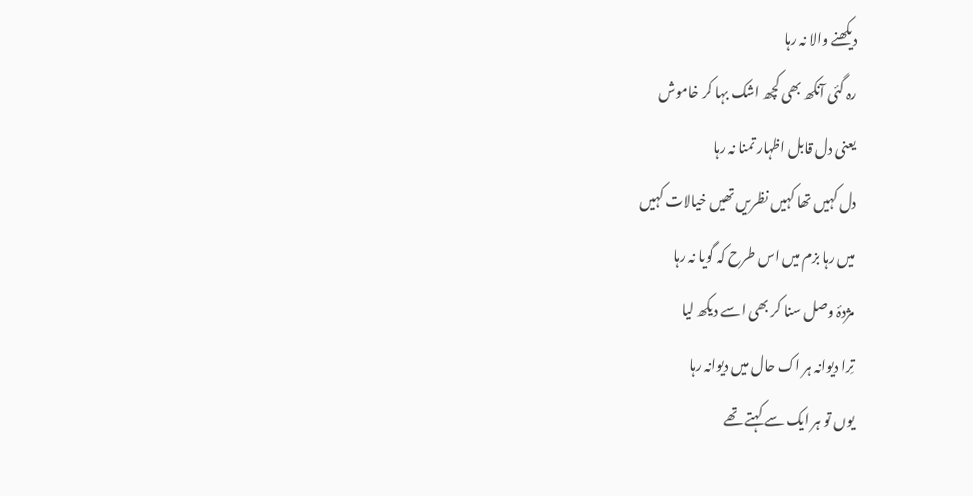دیکھنے والا نہ رہا
رہ گئی آنکھ بھی کچھ اشک بہا کر خاموش
یعنی دل قابل اظہار تمنا نہ رہا
دل کہیں تھا کہیں نظریں تھیں خیالات کہیں
میں رہا بزم میں اس طرح کہ گویا نہ رہا
مژدۂ وصل سنا کر بھی اسے دیکھ لیا
تِرا دیوانہ ہر اک حال میں دیوانہ رہا
یوں تو ہر ایک سے کہتے تھے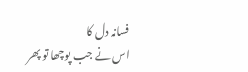فسانہ دل کا
اس نے جب پوچھا تو پھر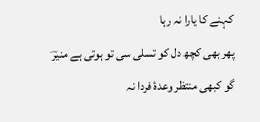کہنے کا یارا نہ رہا
پھر بھی کچھ دل کو تسلی سی تو ہوتی ہے منیرؔ
گو کبھی منتظر وعدۂ فردا نہ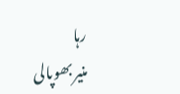رہا
منیر بھوپالی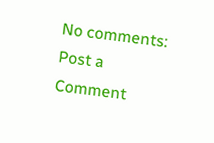No comments:
Post a Comment